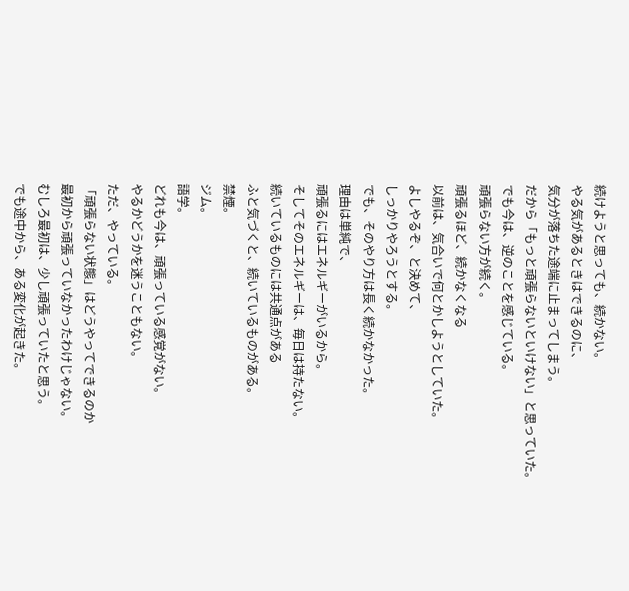続けようと思っても、続かない。
やる気があるときはできるのに、
気分が落ちた途端に止まってしまう。
だから「もっと頑張らないといけない」と思っていた。
でも今は、逆のことを感じている。
頑張らない方が続く。
頑張るほど、続かなくなる
以前は、気合いで何とかしようとしていた。
よしやるぞ、と決めて、
しっかりやろうとする。
でも、そのやり方は長く続かなかった。
理由は単純で、
頑張るにはエネルギーがいるから。
そしてそのエネルギーは、毎日は持たない。
続いているものには共通点がある
ふと気づくと、続いているものがある。
禁煙。
ジム。
語学。
どれも今は、頑張っている感覚がない。
やるかどうかを迷うこともない。
ただ、やっている。
「頑張らない状態」はどうやってできるのか
最初から頑張っていなかったわけじゃない。
むしろ最初は、少し頑張っていたと思う。
でも途中から、ある変化が起きた。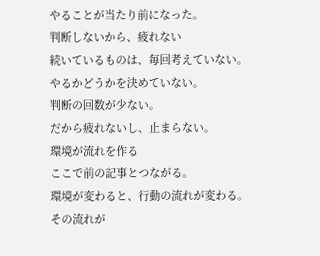やることが当たり前になった。
判断しないから、疲れない
続いているものは、毎回考えていない。
やるかどうかを決めていない。
判断の回数が少ない。
だから疲れないし、止まらない。
環境が流れを作る
ここで前の記事とつながる。
環境が変わると、行動の流れが変わる。
その流れが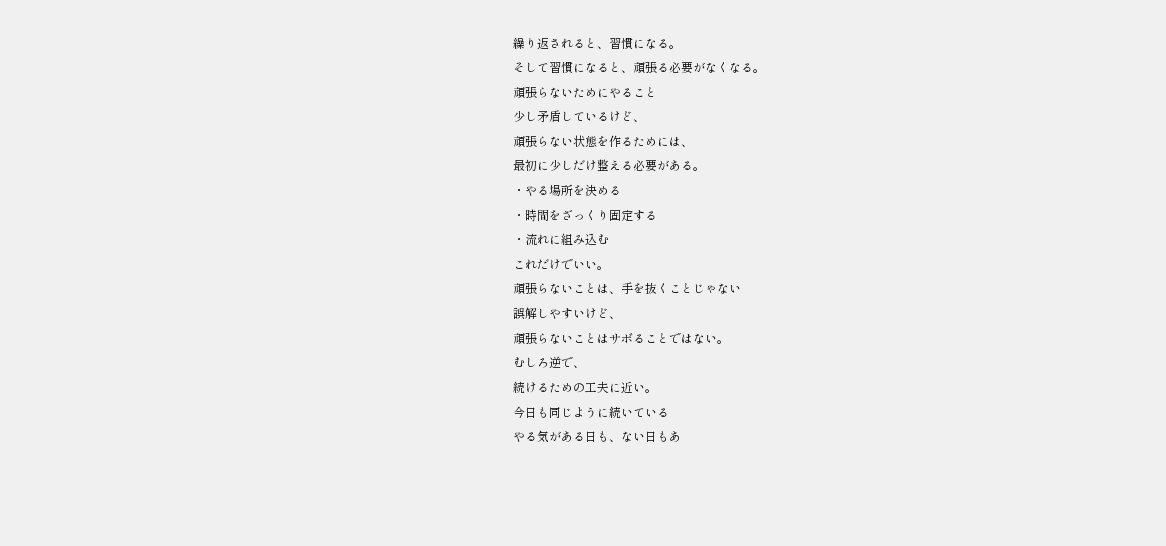繰り返されると、習慣になる。
そして習慣になると、頑張る必要がなくなる。
頑張らないためにやること
少し矛盾しているけど、
頑張らない状態を作るためには、
最初に少しだけ整える必要がある。
・やる場所を決める
・時間をざっくり固定する
・流れに組み込む
これだけでいい。
頑張らないことは、手を抜くことじゃない
誤解しやすいけど、
頑張らないことはサボることではない。
むしろ逆で、
続けるための工夫に近い。
今日も同じように続いている
やる気がある日も、ない日もあ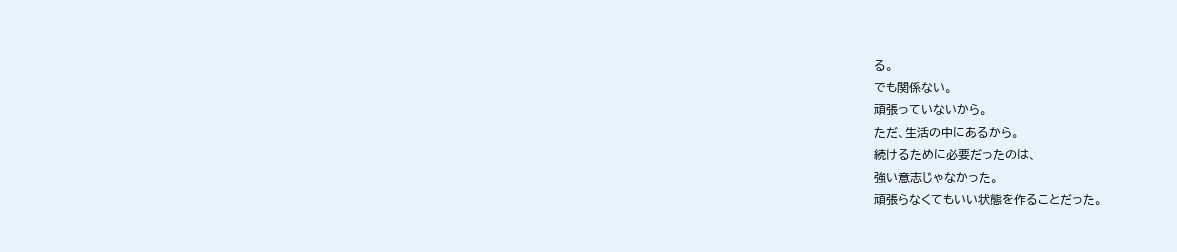る。
でも関係ない。
頑張っていないから。
ただ、生活の中にあるから。
続けるために必要だったのは、
強い意志じゃなかった。
頑張らなくてもいい状態を作ることだった。